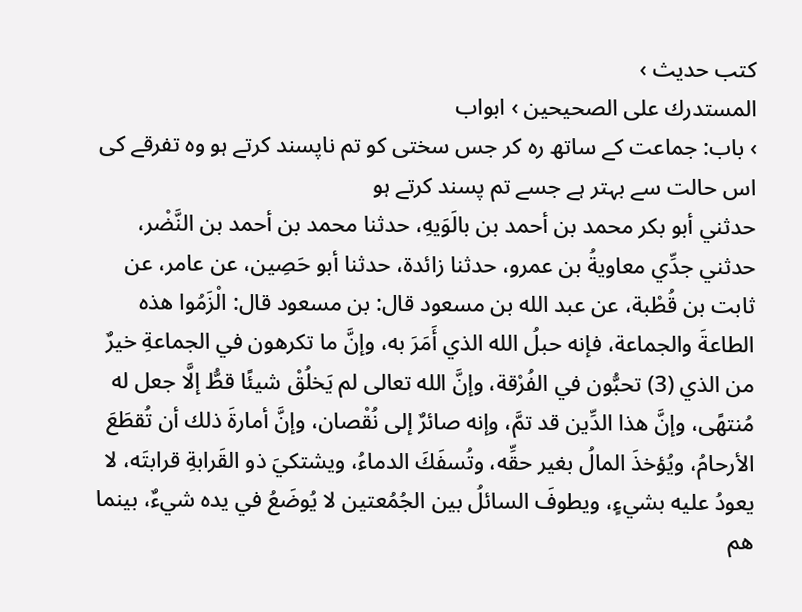کتب حدیث ›
المستدرك على الصحيحين › ابواب
› باب: جماعت کے ساتھ رہ کر جس سختی کو تم ناپسند کرتے ہو وہ تفرقے کی اس حالت سے بہتر ہے جسے تم پسند کرتے ہو
حدثني أبو بكر محمد بن أحمد بن بالَوَيهِ، حدثنا محمد بن أحمد بن النَّضْر، حدثني جدِّي معاويةُ بن عمرو، حدثنا زائدة، حدثنا أبو حَصِين، عن عامر، عن ثابت بن قُطْبة، عن عبد الله بن مسعود قال: بن مسعود قال: الْزَمُوا هذه الطاعةَ والجماعة، فإنه حبلُ الله الذي أَمَرَ به، وإنَّ ما تكرهون في الجماعةِ خيرٌ من الذي (3) تحبُّون في الفُرْقة، وإنَّ الله تعالى لم يَخلُقْ شيئًا قطُّ إلَّا جعل له مُنتهًى، وإنَّ هذا الدِّين قد تمَّ، وإنه صائرٌ إلى نُقْصان، وإنَّ أمارةَ ذلك أن تُقطَعَ الأرحامُ، ويُؤخذَ المالُ بغير حقِّه، وتُسفَكَ الدماءُ، ويشتكيَ ذو القَرابةِ قرابتَه، لا يعودُ عليه بشيءٍ، ويطوفَ السائلُ بين الجُمُعتين لا يُوضَعُ في يده شيءٌ، بينما هم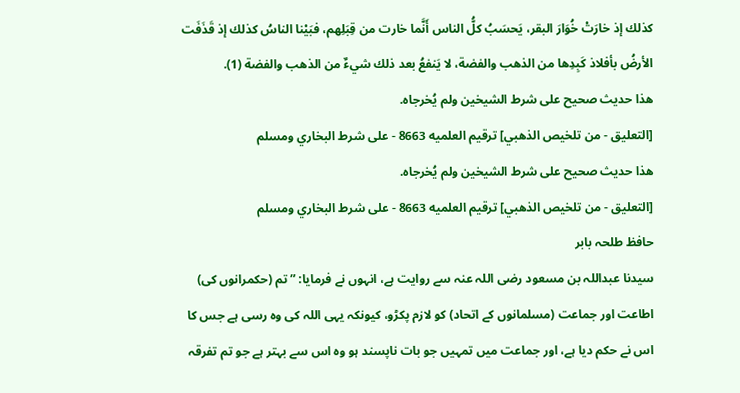كذلك إذ خارَتْ خُوَارَ البقر، يَحسَبُ كلُّ الناس أَنَّما خارت من قِبَلِهم، فبَيْنا الناسُ كذلك إذ قَذَفَت الأرضُ بأفلاذ كَبِدِها من الذهب والفضة، لا يَنفعُ بعد ذلك شيءٌ من الذهب والفضة (1).
هذا حديث صحيح على شرط الشيخين ولم يُخرجاه.
[التعليق - من تلخيص الذهبي] ترقيم العلميه 8663 - على شرط البخاري ومسلم
هذا حديث صحيح على شرط الشيخين ولم يُخرجاه.
[التعليق - من تلخيص الذهبي] ترقيم العلميه 8663 - على شرط البخاري ومسلم
حافظ طلحہ بابر
سیدنا عبداللہ بن مسعود رضی اللہ عنہ سے روایت ہے، انہوں نے فرمایا: ”تم (حکمرانوں کی) اطاعت اور جماعت (مسلمانوں کے اتحاد) کو لازم پکڑو، کیونکہ یہی اللہ کی وہ رسی ہے جس کا اس نے حکم دیا ہے، اور جماعت میں تمہیں جو بات ناپسند ہو وہ اس سے بہتر ہے جو تم تفرقہ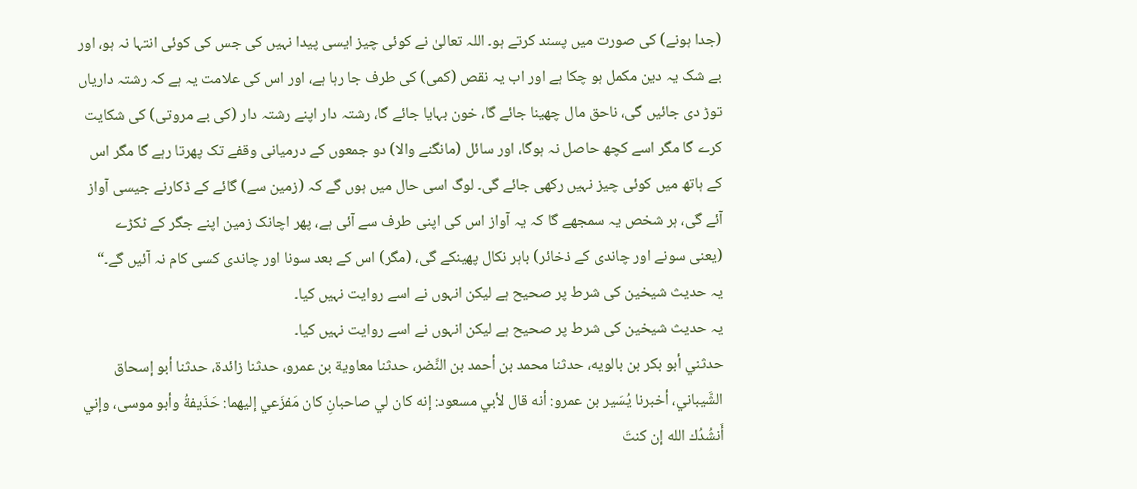(جدا ہونے) کی صورت میں پسند کرتے ہو۔ اللہ تعالیٰ نے کوئی چیز ایسی پیدا نہیں کی جس کی کوئی انتہا نہ ہو، اور بے شک یہ دین مکمل ہو چکا ہے اور اب یہ نقص (کمی) کی طرف جا رہا ہے، اور اس کی علامت یہ ہے کہ رشتہ داریاں توڑ دی جائیں گی، ناحق مال چھینا جائے گا، خون بہایا جائے گا، رشتہ دار اپنے رشتہ دار (کی بے مروتی) کی شکایت کرے گا مگر اسے کچھ حاصل نہ ہوگا، اور سائل (مانگنے والا) دو جمعوں کے درمیانی وقفے تک پھرتا رہے گا مگر اس کے ہاتھ میں کوئی چیز نہیں رکھی جائے گی۔ لوگ اسی حال میں ہوں گے کہ (زمین سے) گائے کے ڈکارنے جیسی آواز آئے گی، ہر شخص یہ سمجھے گا کہ یہ آواز اس کی اپنی طرف سے آئی ہے، پھر اچانک زمین اپنے جگر کے ٹکڑے (یعنی سونے اور چاندی کے ذخائر) باہر نکال پھینکے گی، (مگر) اس کے بعد سونا اور چاندی کسی کام نہ آئیں گے۔“
یہ حدیث شیخین کی شرط پر صحیح ہے لیکن انہوں نے اسے روایت نہیں کیا۔
یہ حدیث شیخین کی شرط پر صحیح ہے لیکن انہوں نے اسے روایت نہیں کیا۔
حدثني أبو بكر بن بالويه، حدثنا محمد بن أحمد بن النَّضر، حدثنا معاوية بن عمرو، حدثنا زائدة، حدثنا أبو إسحاق الشَّيباني، أخبرنا يُسَير بن عمرو: أنه قال لأبي مسعود: إنه كان لي صاحبانِ كان مَفزَعي إليهما: حَذَيفةُ وأبو موسى، وإني أَنشُدُك الله إن كنتَ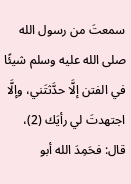سمعتَ من رسول الله صلى الله عليه وسلم شيئًا في الفتن إلَّا حدَّثتَني، وإلَّا اجتهدتَ لي رأيَك (2)، قال: فحَمِدَ الله أبو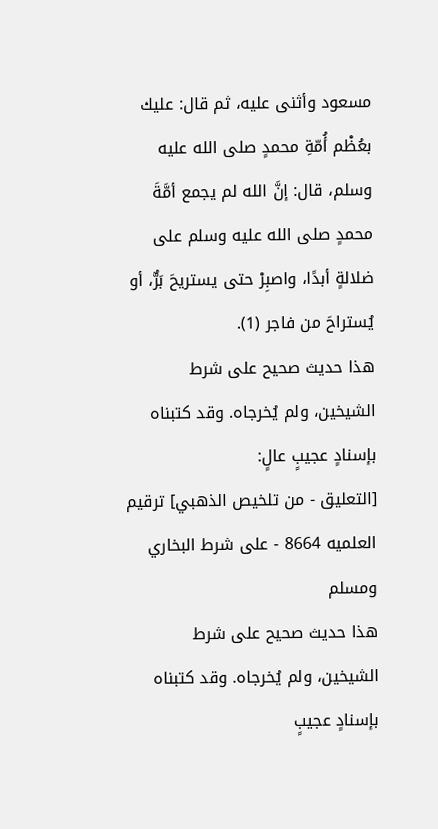مسعود وأثنى عليه، ثم قال: عليك بعُظْم أُمّةِ محمدٍ صلى الله عليه وسلم، قال: إنَّ الله لم يجمع أمَّةَ محمدٍ صلى الله عليه وسلم على ضلالةٍ أبدًا، واصبِرْ حتى يستريحَ بَرٌّ، أو يُستراحَ من فاجر (1).
هذا حديث صحيح على شرط الشيخين، ولم يُخرجاه. وقد كتبناه بإسنادٍ عجيبٍ عالٍ:
[التعليق - من تلخيص الذهبي] ترقيم العلميه 8664 - على شرط البخاري ومسلم
هذا حديث صحيح على شرط الشيخين، ولم يُخرجاه. وقد كتبناه بإسنادٍ عجيبٍ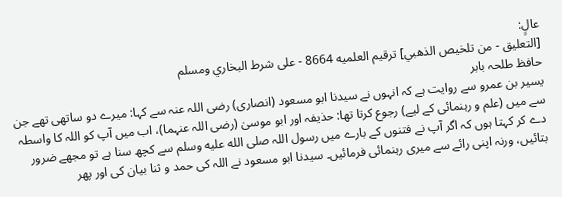عالٍ:
[التعليق - من تلخيص الذهبي] ترقيم العلميه 8664 - على شرط البخاري ومسلم
حافظ طلحہ بابر
یسیر بن عمرو سے روایت ہے کہ انہوں نے سیدنا ابو مسعود (انصاری) رضی اللہ عنہ سے کہا: میرے دو ساتھی تھے جن سے میں (علم و رہنمائی کے لیے) رجوع کرتا تھا: حذیفہ اور ابو موسیٰ (رضی اللہ عنہما)، اب میں آپ کو اللہ کا واسطہ دے کر کہتا ہوں کہ اگر آپ نے فتنوں کے بارے میں رسول اللہ صلى الله عليه وسلم سے کچھ سنا ہے تو مجھے ضرور بتائیں، ورنہ اپنی رائے سے میری رہنمائی فرمائیں۔ سیدنا ابو مسعود نے اللہ کی حمد و ثنا بیان کی اور پھر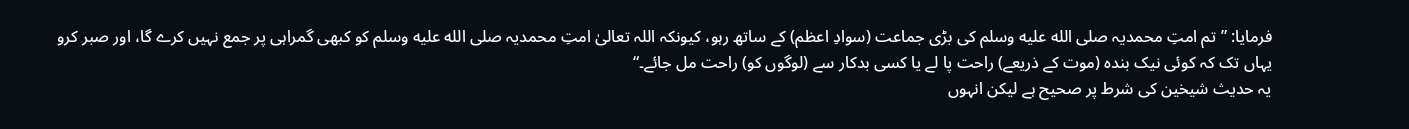فرمایا: ”تم امتِ محمدیہ صلى الله عليه وسلم کی بڑی جماعت (سوادِ اعظم) کے ساتھ رہو، کیونکہ اللہ تعالیٰ امتِ محمدیہ صلى الله عليه وسلم کو کبھی گمراہی پر جمع نہیں کرے گا، اور صبر کرو یہاں تک کہ کوئی نیک بندہ (موت کے ذریعے) راحت پا لے یا کسی بدکار سے (لوگوں کو) راحت مل جائے۔“
یہ حدیث شیخین کی شرط پر صحیح ہے لیکن انہوں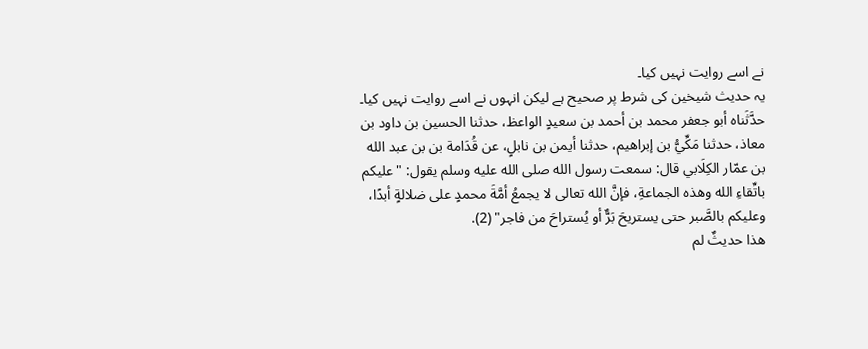نے اسے روایت نہیں کیا۔
یہ حدیث شیخین کی شرط پر صحیح ہے لیکن انہوں نے اسے روایت نہیں کیا۔
حدَّثَناه أبو جعفر محمد بن أحمد بن سعيدٍ الواعظ، حدثنا الحسين بن داود بن معاذ، حدثنا مَكِّيُّ بن إبراهيم، حدثنا أيمن بن نابلٍ، عن قُدَامة بن بن عبد الله بن عمّار الكِلَابي قال: سمعت رسول الله صلى الله عليه وسلم يقول: "عليكم باتِّقاءِ الله وهذه الجماعةِ، فإنَّ الله تعالى لا يجمعُ أمَّةَ محمدٍ على ضلالةٍ أبدًا، وعليكم بالصَّبر حتى يستريحَ بَرٌّ أو يُستراحَ من فاجر" (2).
هذا حديثٌ لم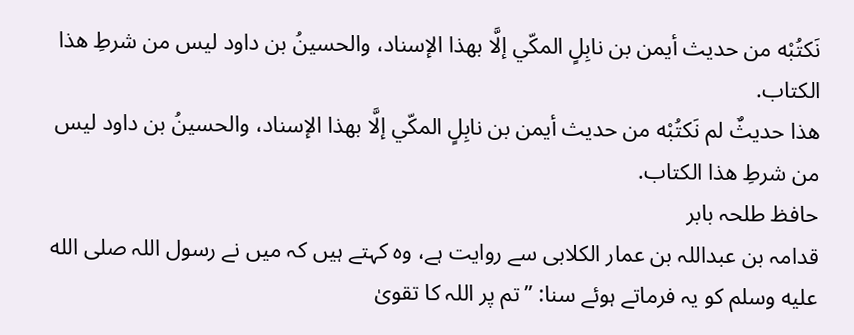نَكتُبْه من حديث أيمن بن نابِلٍ المكّي إلَّا بهذا الإسناد، والحسينُ بن داود ليس من شرطِ هذا الكتاب.
هذا حديثٌ لم نَكتُبْه من حديث أيمن بن نابِلٍ المكّي إلَّا بهذا الإسناد، والحسينُ بن داود ليس من شرطِ هذا الكتاب.
حافظ طلحہ بابر
قدامہ بن عبداللہ بن عمار الکلابی سے روایت ہے، وہ کہتے ہیں کہ میں نے رسول اللہ صلى الله عليه وسلم کو یہ فرماتے ہوئے سنا: ”تم پر اللہ کا تقویٰ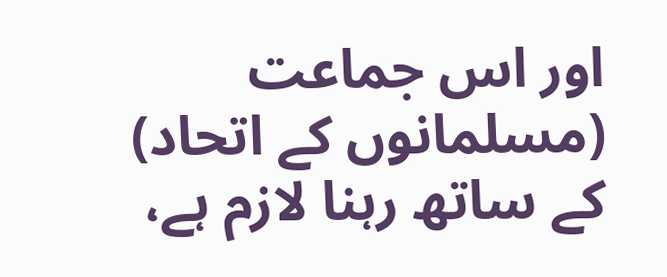اور اس جماعت (مسلمانوں کے اتحاد) کے ساتھ رہنا لازم ہے،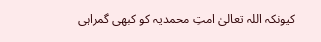کیونکہ اللہ تعالیٰ امتِ محمدیہ کو کبھی گمراہی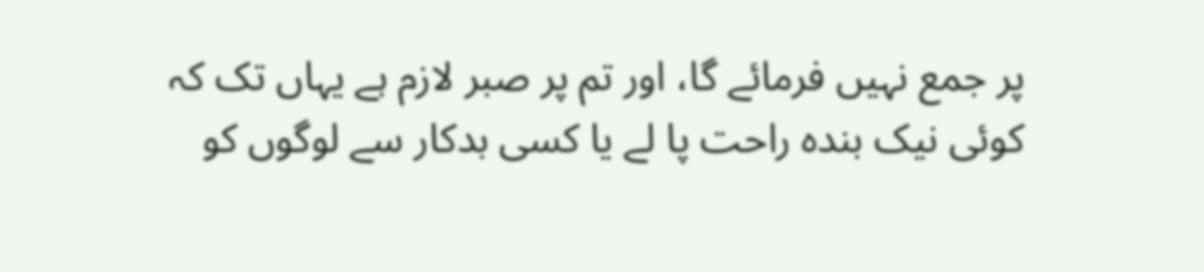پر جمع نہیں فرمائے گا، اور تم پر صبر لازم ہے یہاں تک کہ کوئی نیک بندہ راحت پا لے یا کسی بدکار سے لوگوں کو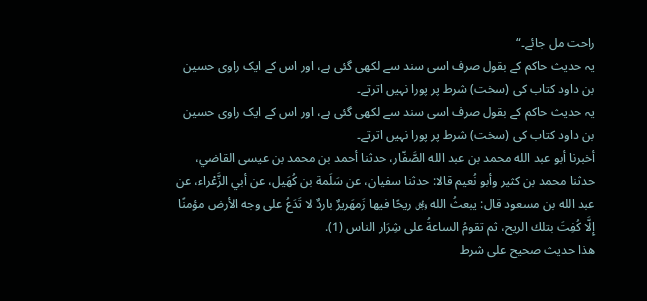راحت مل جائے۔“
یہ حدیث حاکم کے بقول صرف اسی سند سے لکھی گئی ہے، اور اس کے ایک راوی حسین بن داود کتاب کی (سخت) شرط پر پورا نہیں اترتے۔
یہ حدیث حاکم کے بقول صرف اسی سند سے لکھی گئی ہے، اور اس کے ایک راوی حسین بن داود کتاب کی (سخت) شرط پر پورا نہیں اترتے۔
أخبرنا أبو عبد الله محمد بن عبد الله الصَّفّار، حدثنا أحمد بن محمد بن عيسى القاضي، حدثنا محمد بن كثير وأبو نُعيم قالا: حدثنا سفيان، عن سَلَمة بن كُهَيل، عن أبي الزَّعْراء، عن عبد الله بن مسعود قال: يبعثُ الله ﷿ ريحًا فيها زَمهَريرٌ باردٌ لا تَدَعُ على وجه الأرض مؤمنًا إِلَّا كُفِتَ بتلك الريح، ثم تقومُ الساعةُ على شِرَار الناس (1).
هذا حديث صحيح على شرط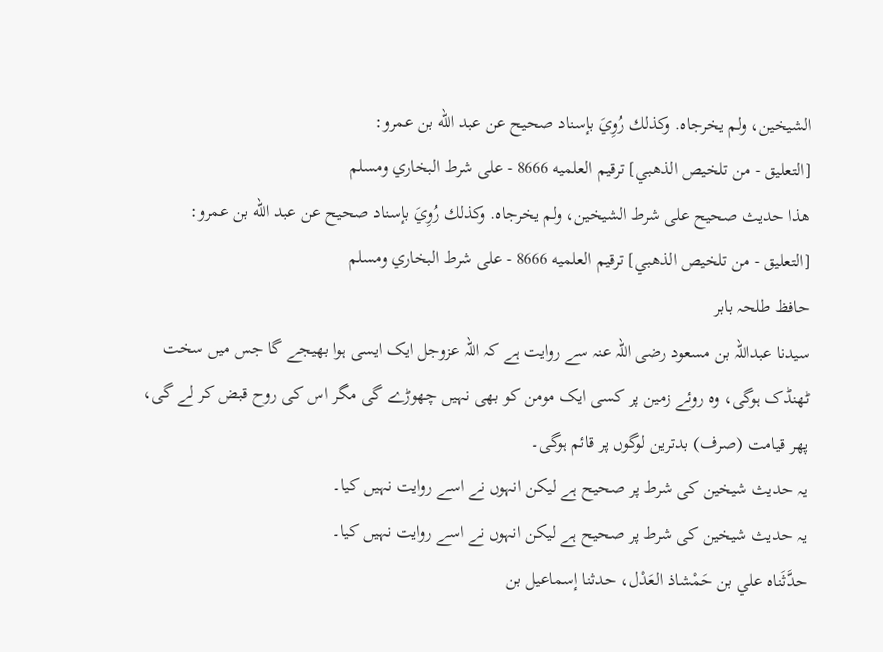الشيخين، ولم يخرجاه. وكذلك رُوِيَ بإسناد صحيح عن عبد الله بن عمرو:
[التعليق - من تلخيص الذهبي] ترقيم العلميه 8666 - على شرط البخاري ومسلم
هذا حديث صحيح على شرط الشيخين، ولم يخرجاه. وكذلك رُوِيَ بإسناد صحيح عن عبد الله بن عمرو:
[التعليق - من تلخيص الذهبي] ترقيم العلميه 8666 - على شرط البخاري ومسلم
حافظ طلحہ بابر
سیدنا عبداللہ بن مسعود رضی اللہ عنہ سے روایت ہے کہ اللہ عزوجل ایک ایسی ہوا بھیجے گا جس میں سخت ٹھنڈک ہوگی، وہ روئے زمین پر کسی ایک مومن کو بھی نہیں چھوڑے گی مگر اس کی روح قبض کر لے گی، پھر قیامت (صرف) بدترین لوگوں پر قائم ہوگی۔
یہ حدیث شیخین کی شرط پر صحیح ہے لیکن انہوں نے اسے روایت نہیں کیا۔
یہ حدیث شیخین کی شرط پر صحیح ہے لیکن انہوں نے اسے روایت نہیں کیا۔
حدَّثَناه علي بن حَمْشاذ العَدْل، حدثنا إسماعيل بن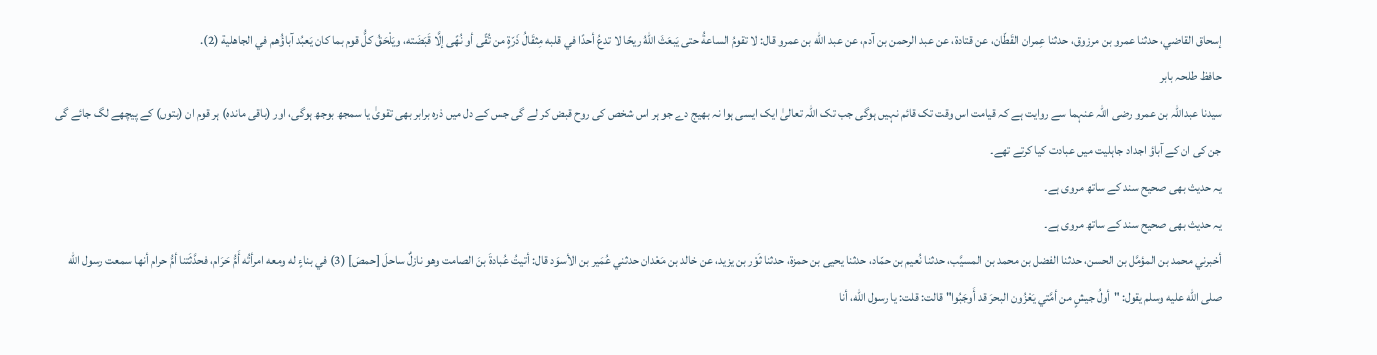إسحاق القاضي، حدثنا عمرو بن مرزوق، حدثنا عِمران القَطّان، عن قتادة، عن عبد الرحمن بن آدم، عن عبد الله بن عمرو قال: لا تقومُ الساعةُ حتى يَبعَثَ اللهُ ريحًا لا تدعُ أحدًا في قلبه مِثقَالُ ذَرّةٍ من تُقًى أو نُهًى إلَّا قَبَضَته، ويَلْحَقُ كلُّ قوم بما كان يَعبُد آباؤُهم في الجاهلية (2).
حافظ طلحہ بابر
سیدنا عبداللہ بن عمرو رضی اللہ عنہما سے روایت ہے کہ قیامت اس وقت تک قائم نہیں ہوگی جب تک اللہ تعالیٰ ایک ایسی ہوا نہ بھیج دے جو ہر اس شخص کی روح قبض کر لے گی جس کے دل میں ذرہ برابر بھی تقویٰ یا سمجھ بوجھ ہوگی، اور (باقی ماندہ) ہر قوم ان (بتوں) کے پیچھے لگ جائے گی جن کی ان کے آباؤ اجداد جاہلیت میں عبادت کیا کرتے تھے۔
یہ حدیث بھی صحیح سند کے ساتھ مروی ہے۔
یہ حدیث بھی صحیح سند کے ساتھ مروی ہے۔
أخبرني محمد بن المؤمَّل بن الحسن، حدثنا الفضل بن محمد بن المسيَّب، حدثنا نُعيم بن حمّاد، حدثنا يحيى بن حمزة، حدثنا ثَوْر بن يزيد، عن خالد بن مَعْدان حدثني عُمَير بن الأسوَد قال: أتيتُ عُبادةَ بنَ الصامت وهو نازلٌ ساحلَ [حمصَ] (3) في بناءٍ له ومعه امرأتُه أَمُّ حَرَام، فحدَّثَتنا أمُّ حرام أنها سمعت رسول الله صلى الله عليه وسلم يقول: "أولُ جيشٍ من أمَّتي يَعْزُون البحرَ قد أَوجَبُوا" قالت: قلت: يا رسول الله، أنا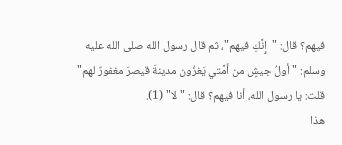فيهم؟ قال: "إِنَّكِ فيهم"، ثم قال رسول الله صلى الله عليه وسلم: "أولُ جيشٍ من أمَّتي يَغزُون مدينةَ قيصرَ مغفورٌ لهم" قلت: يا رسول الله، أنا فيهم؟ قال: "لا" (1).
هذا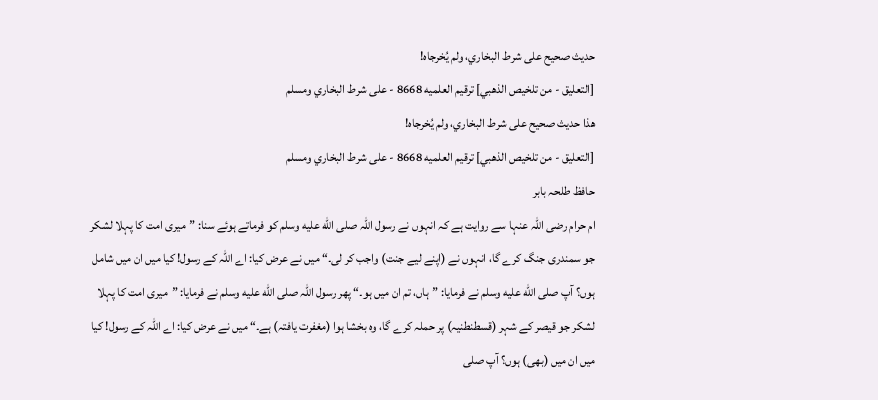حديث صحيح على شرط البخاري، ولم يُخرجاه!
[التعليق - من تلخيص الذهبي] ترقيم العلميه 8668 - على شرط البخاري ومسلم
هذا حديث صحيح على شرط البخاري، ولم يُخرجاه!
[التعليق - من تلخيص الذهبي] ترقيم العلميه 8668 - على شرط البخاري ومسلم
حافظ طلحہ بابر
ام حرام رضی اللہ عنہا سے روایت ہے کہ انہوں نے رسول اللہ صلى الله عليه وسلم کو فرماتے ہوئے سنا: ”میری امت کا پہلا لشکر جو سمندری جنگ کرے گا، انہوں نے (اپنے لیے جنت) واجب کر لی۔“ میں نے عرض کیا: اے اللہ کے رسول! کیا میں ان میں شامل ہوں؟ آپ صلى الله عليه وسلم نے فرمایا: ”ہاں، تم ان میں ہو۔“ پھر رسول اللہ صلى الله عليه وسلم نے فرمایا: ”میری امت کا پہلا لشکر جو قیصر کے شہر (قسطنطنیہ) پر حملہ کرے گا، وہ بخشا ہوا (مغفرت یافتہ) ہے۔“ میں نے عرض کیا: اے اللہ کے رسول! کیا میں ان میں (بھی) ہوں؟ آپ صلى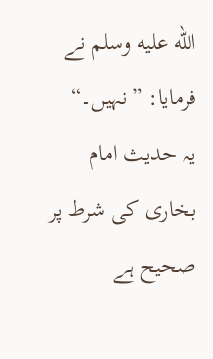الله عليه وسلم نے فرمایا: ”نہیں۔“
یہ حدیث امام بخاری کی شرط پر صحیح ہے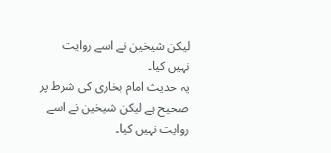لیکن شیخین نے اسے روایت نہیں کیا۔
یہ حدیث امام بخاری کی شرط پر صحیح ہے لیکن شیخین نے اسے روایت نہیں کیا۔